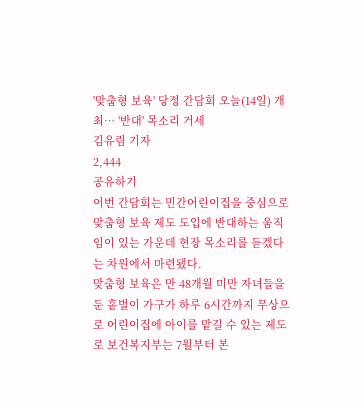'맞춤형 보육' 당정 간담회 오늘(14일) 개최… '반대' 목소리 거세
김유림 기자
2,444
공유하기
이번 간담회는 민간어린이집을 중심으로 맞춤형 보육 제도 도입에 반대하는 움직임이 있는 가운데 현장 목소리를 듣겠다는 차원에서 마련됐다.
맞춤형 보육은 만 48개월 미만 자녀들을 둔 홑벌이 가구가 하루 6시간까지 무상으로 어린이집에 아이를 맡길 수 있는 제도로 보건복지부는 7월부터 본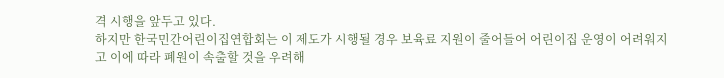격 시행을 앞두고 있다.
하지만 한국민간어린이집연합회는 이 제도가 시행될 경우 보육료 지원이 줄어들어 어린이집 운영이 어려워지고 이에 따라 폐원이 속출할 것을 우려해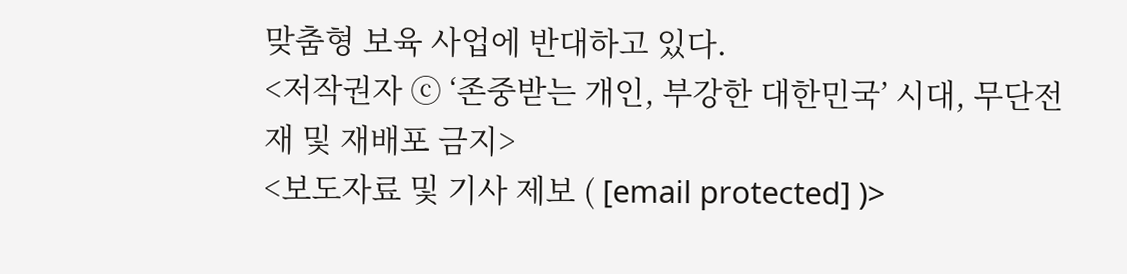맞춤형 보육 사업에 반대하고 있다.
<저작권자 ⓒ ‘존중받는 개인, 부강한 대한민국’ 시대, 무단전재 및 재배포 금지>
<보도자료 및 기사 제보 ( [email protected] )>